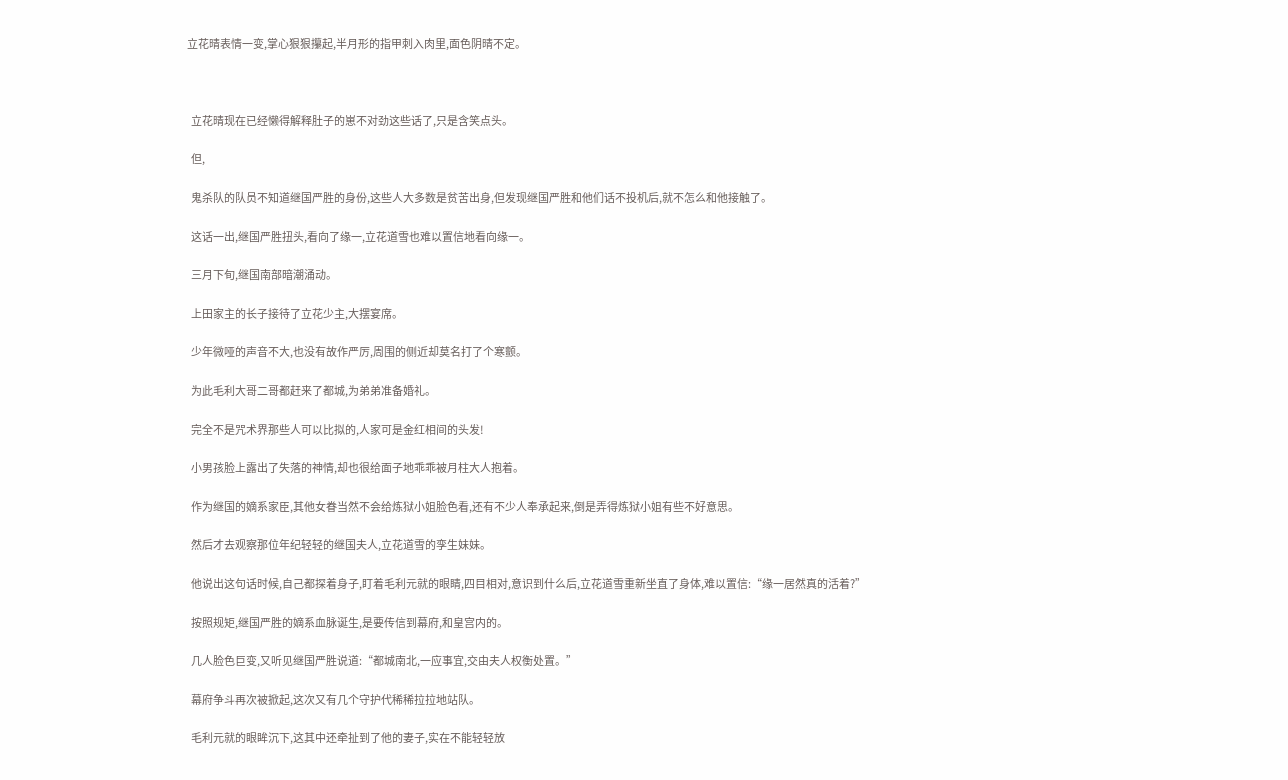立花晴表情一变,掌心狠狠攥起,半月形的指甲刺入肉里,面色阴晴不定。



  立花晴现在已经懒得解释肚子的崽不对劲这些话了,只是含笑点头。

  但,

  鬼杀队的队员不知道继国严胜的身份,这些人大多数是贫苦出身,但发现继国严胜和他们话不投机后,就不怎么和他接触了。

  这话一出,继国严胜扭头,看向了缘一,立花道雪也难以置信地看向缘一。

  三月下旬,继国南部暗潮涌动。

  上田家主的长子接待了立花少主,大摆宴席。

  少年微哑的声音不大,也没有故作严厉,周围的侧近却莫名打了个寒颤。

  为此毛利大哥二哥都赶来了都城,为弟弟准备婚礼。

  完全不是咒术界那些人可以比拟的,人家可是金红相间的头发!

  小男孩脸上露出了失落的神情,却也很给面子地乖乖被月柱大人抱着。

  作为继国的嫡系家臣,其他女眷当然不会给炼狱小姐脸色看,还有不少人奉承起来,倒是弄得炼狱小姐有些不好意思。

  然后才去观察那位年纪轻轻的继国夫人,立花道雪的孪生妹妹。

  他说出这句话时候,自己都探着身子,盯着毛利元就的眼睛,四目相对,意识到什么后,立花道雪重新坐直了身体,难以置信:“缘一居然真的活着?”

  按照规矩,继国严胜的嫡系血脉诞生,是要传信到幕府,和皇宫内的。

  几人脸色巨变,又听见继国严胜说道:“都城南北,一应事宜,交由夫人权衡处置。”

  幕府争斗再次被掀起,这次又有几个守护代稀稀拉拉地站队。

  毛利元就的眼眸沉下,这其中还牵扯到了他的妻子,实在不能轻轻放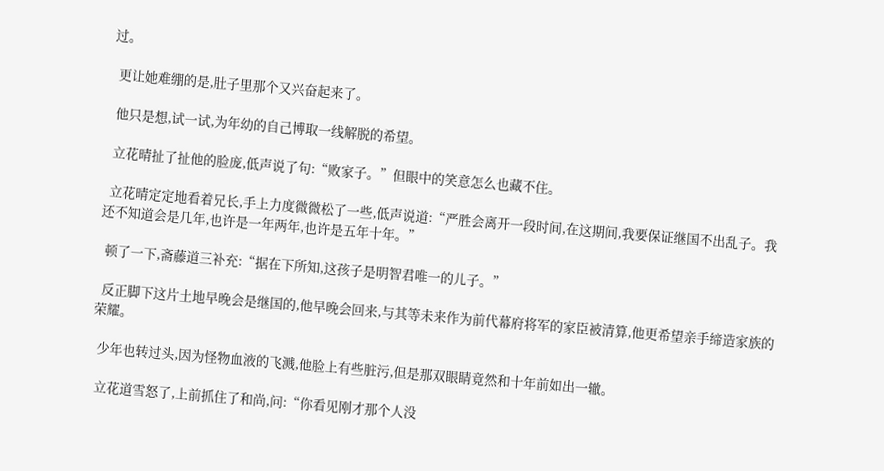过。

  更让她难绷的是,肚子里那个又兴奋起来了。

  他只是想,试一试,为年幼的自己博取一线解脱的希望。

  立花晴扯了扯他的脸庞,低声说了句:“败家子。”但眼中的笑意怎么也藏不住。

  立花晴定定地看着兄长,手上力度微微松了一些,低声说道:“严胜会离开一段时间,在这期间,我要保证继国不出乱子。我还不知道会是几年,也许是一年两年,也许是五年十年。”

  顿了一下,斋藤道三补充:“据在下所知,这孩子是明智君唯一的儿子。”

  反正脚下这片土地早晚会是继国的,他早晚会回来,与其等未来作为前代幕府将军的家臣被清算,他更希望亲手缔造家族的荣耀。

  少年也转过头,因为怪物血液的飞溅,他脸上有些脏污,但是那双眼睛竟然和十年前如出一辙。

  立花道雪怒了,上前抓住了和尚,问:“你看见刚才那个人没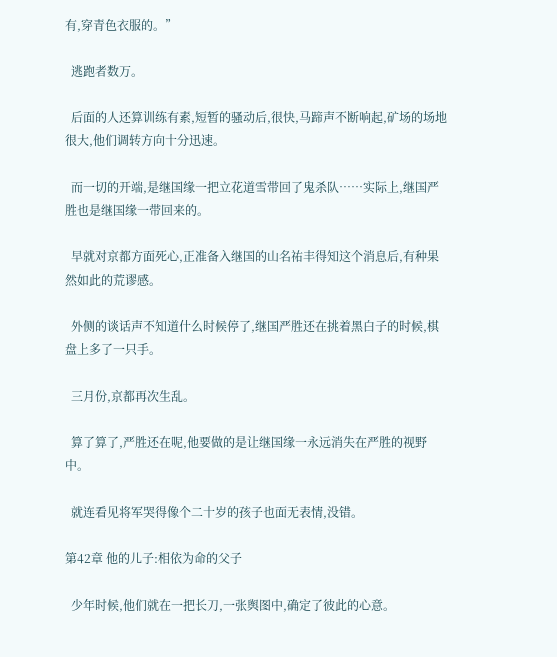有,穿青色衣服的。”

  逃跑者数万。

  后面的人还算训练有素,短暂的骚动后,很快,马蹄声不断响起,矿场的场地很大,他们调转方向十分迅速。

  而一切的开端,是继国缘一把立花道雪带回了鬼杀队……实际上,继国严胜也是继国缘一带回来的。

  早就对京都方面死心,正准备入继国的山名祐丰得知这个消息后,有种果然如此的荒谬感。

  外侧的谈话声不知道什么时候停了,继国严胜还在挑着黑白子的时候,棋盘上多了一只手。

  三月份,京都再次生乱。

  算了算了,严胜还在呢,他要做的是让继国缘一永远消失在严胜的视野中。

  就连看见将军哭得像个二十岁的孩子也面无表情,没错。

第42章 他的儿子:相依为命的父子

  少年时候,他们就在一把长刀,一张舆图中,确定了彼此的心意。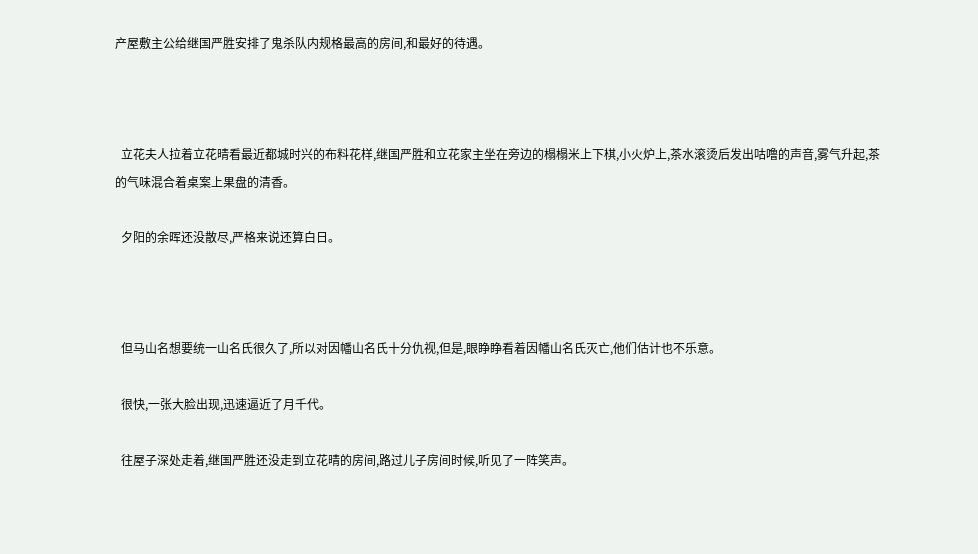产屋敷主公给继国严胜安排了鬼杀队内规格最高的房间,和最好的待遇。



  立花夫人拉着立花晴看最近都城时兴的布料花样,继国严胜和立花家主坐在旁边的榻榻米上下棋,小火炉上,茶水滚烫后发出咕噜的声音,雾气升起,茶的气味混合着桌案上果盘的清香。

  夕阳的余晖还没散尽,严格来说还算白日。



  但马山名想要统一山名氏很久了,所以对因幡山名氏十分仇视,但是,眼睁睁看着因幡山名氏灭亡,他们估计也不乐意。

  很快,一张大脸出现,迅速逼近了月千代。

  往屋子深处走着,继国严胜还没走到立花晴的房间,路过儿子房间时候,听见了一阵笑声。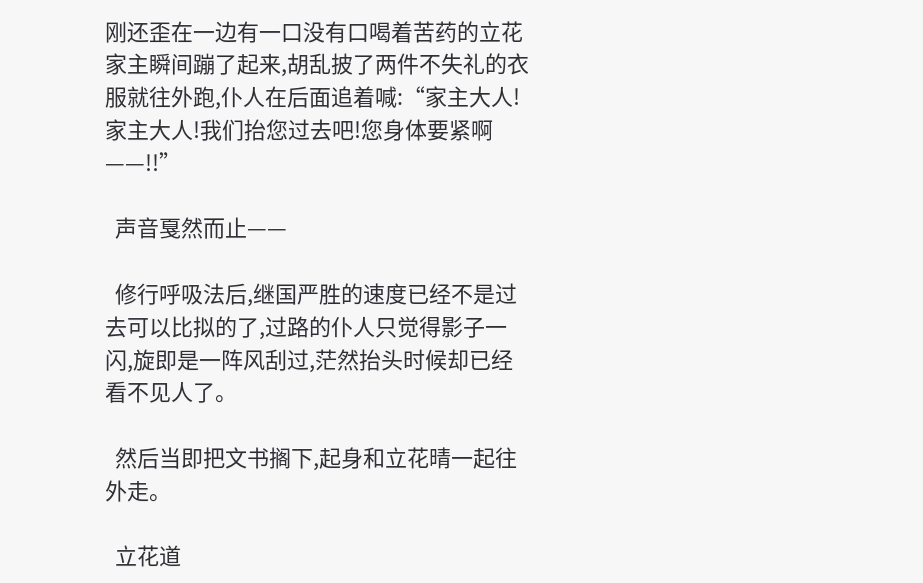刚还歪在一边有一口没有口喝着苦药的立花家主瞬间蹦了起来,胡乱披了两件不失礼的衣服就往外跑,仆人在后面追着喊:“家主大人!家主大人!我们抬您过去吧!您身体要紧啊——!!”

  声音戛然而止——

  修行呼吸法后,继国严胜的速度已经不是过去可以比拟的了,过路的仆人只觉得影子一闪,旋即是一阵风刮过,茫然抬头时候却已经看不见人了。

  然后当即把文书搁下,起身和立花晴一起往外走。

  立花道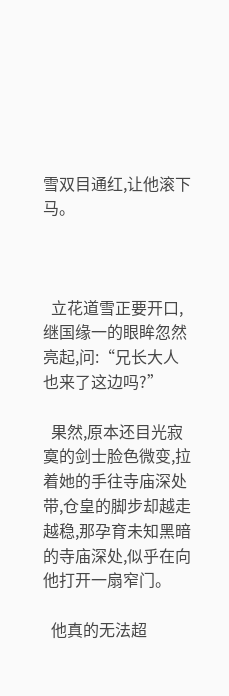雪双目通红,让他滚下马。



  立花道雪正要开口,继国缘一的眼眸忽然亮起,问:“兄长大人也来了这边吗?”

  果然,原本还目光寂寞的剑士脸色微变,拉着她的手往寺庙深处带,仓皇的脚步却越走越稳,那孕育未知黑暗的寺庙深处,似乎在向他打开一扇窄门。

  他真的无法超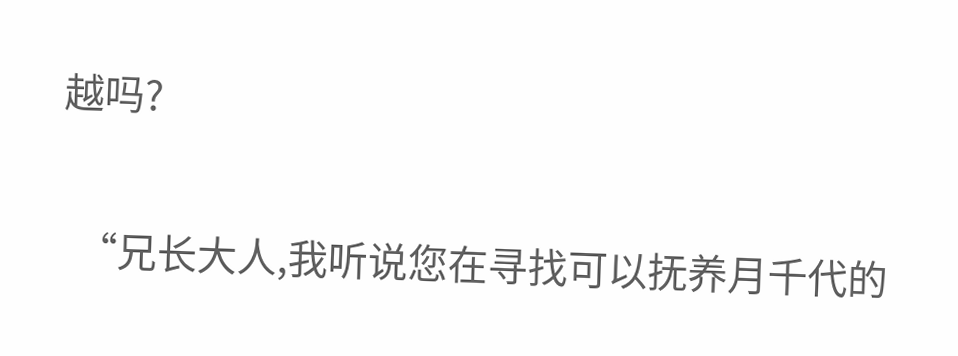越吗?

  “兄长大人,我听说您在寻找可以抚养月千代的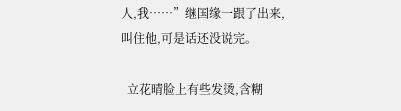人,我……”继国缘一跟了出来,叫住他,可是话还没说完。

  立花晴脸上有些发烫,含糊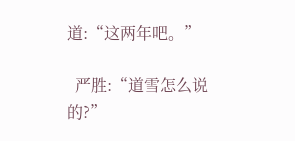道:“这两年吧。”

  严胜:“道雪怎么说的?”